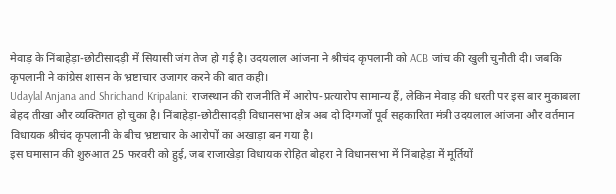मेवाड़ के निंबाहेड़ा-छोटीसादड़ी में सियासी जंग तेज हो गई है। उदयलाल आंजना ने श्रीचंद कृपलानी को ACB जांच की खुली चुनौती दी। जबकि कृपलानी ने कांग्रेस शासन के भ्रष्टाचार उजागर करने की बात कही।
Udaylal Anjana and Shrichand Kripalani: राजस्थान की राजनीति में आरोप-प्रत्यारोप सामान्य हैं, लेकिन मेवाड़ की धरती पर इस बार मुकाबला बेहद तीखा और व्यक्तिगत हो चुका है। निंबाहेड़ा-छोटीसादड़ी विधानसभा क्षेत्र अब दो दिग्गजों पूर्व सहकारिता मंत्री उदयलाल आंजना और वर्तमान विधायक श्रीचंद कृपलानी के बीच भ्रष्टाचार के आरोपों का अखाड़ा बन गया है।
इस घमासान की शुरुआत 25 फरवरी को हुई, जब राजाखेड़ा विधायक रोहित बोहरा ने विधानसभा में निंबाहेड़ा में मूर्तियों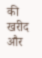की खरीद और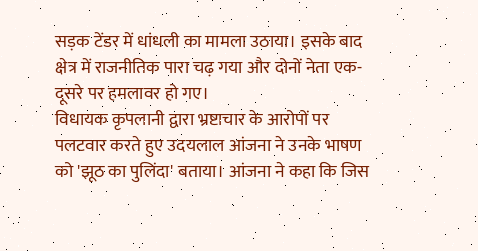सड़क टेंडर में धांधली का मामला उठाया। इसके बाद क्षेत्र में राजनीतिक पारा चढ़ गया और दोनों नेता एक-दूसरे पर हमलावर हो गए।
विधायक कृपलानी द्वारा भ्रष्टाचार के आरोपों पर पलटवार करते हुए उदयलाल आंजना ने उनके भाषण को 'झूठ का पुलिंदा' बताया। आंजना ने कहा कि जिस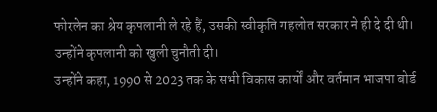फोरलेन का श्रेय कृपलानी ले रहे हैं, उसकी स्वीकृति गहलोत सरकार ने ही दे दी थी। उन्होंने कृपलानी को खुली चुनौती दी।
उन्होंने कहा, 1990 से 2023 तक के सभी विकास कार्यों और वर्तमान भाजपा बोर्ड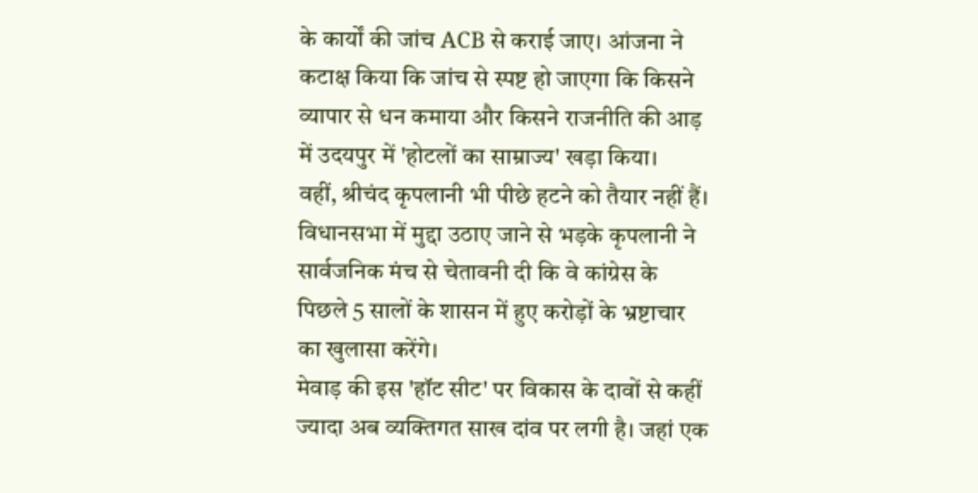के कार्यों की जांच ACB से कराई जाए। आंजना ने कटाक्ष किया कि जांच से स्पष्ट हो जाएगा कि किसने व्यापार से धन कमाया और किसने राजनीति की आड़ में उदयपुर में 'होटलों का साम्राज्य' खड़ा किया।
वहीं, श्रीचंद कृपलानी भी पीछे हटने को तैयार नहीं हैं। विधानसभा में मुद्दा उठाए जाने से भड़के कृपलानी ने सार्वजनिक मंच से चेतावनी दी कि वे कांग्रेस के पिछले 5 सालों के शासन में हुए करोड़ों के भ्रष्टाचार का खुलासा करेंगे।
मेवाड़ की इस 'हॉट सीट' पर विकास के दावों से कहीं ज्यादा अब व्यक्तिगत साख दांव पर लगी है। जहां एक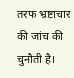तरफ भ्रष्टाचार की जांच की चुनौती है।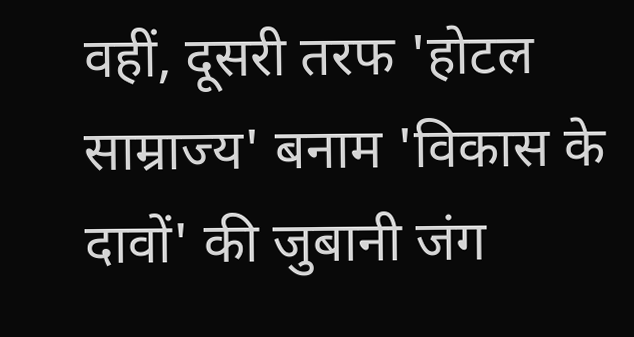वहीं, दूसरी तरफ 'होटल साम्राज्य' बनाम 'विकास के दावों' की जुबानी जंग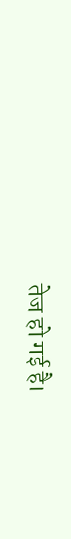तेज हो गई है।